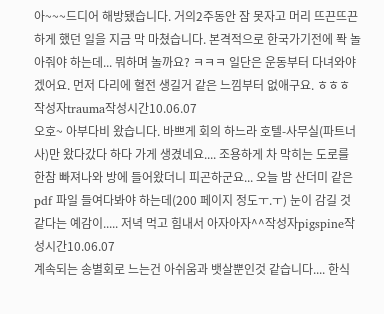아~~~드디어 해방됐습니다. 거의2주동안 잠 못자고 머리 뜨끈뜨끈하게 했던 일을 지금 막 마쳤습니다. 본격적으로 한국가기전에 퐉 놀아줘야 하는데... 뭐하며 놀까요? ㅋㅋㅋ 일단은 운동부터 다녀와야겠어요. 먼저 다리에 혈전 생길거 같은 느낌부터 없애구요. ㅎㅎㅎ 작성자trauma작성시간10.06.07
오호~ 아부다비 왔습니다. 바쁘게 회의 하느라 호텔-사무실(파트너사)만 왔다갔다 하다 가게 생겼네요.... 조용하게 차 막히는 도로를 한참 빠져나와 방에 들어왔더니 피곤하군요... 오늘 밤 산더미 같은 pdf 파일 들여다봐야 하는데(200 페이지 정도ㅜ.ㅜ) 눈이 감길 것 같다는 예감이..... 저녁 먹고 힘내서 아자아자^^작성자pigspine작성시간10.06.07
계속되는 송별회로 느는건 아쉬움과 뱃살뿐인것 같습니다.... 한식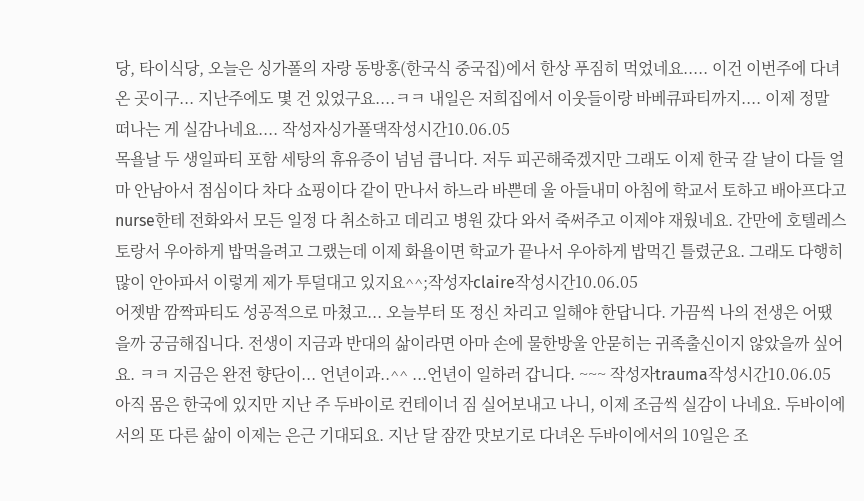당, 타이식당, 오늘은 싱가폴의 자랑 동방홍(한국식 중국집)에서 한상 푸짐히 먹었네요..... 이건 이번주에 다녀온 곳이구... 지난주에도 몇 건 있었구요....ㅋㅋ 내일은 저희집에서 이웃들이랑 바베큐파티까지.... 이제 정말 떠나는 게 실감나네요.... 작성자싱가폴댁작성시간10.06.05
목욜날 두 생일파티 포함 세탕의 휴유증이 넘넘 큽니다. 저두 피곤해죽겠지만 그래도 이제 한국 갈 날이 다들 얼마 안남아서 점심이다 차다 쇼핑이다 같이 만나서 하느라 바쁜데 울 아들내미 아침에 학교서 토하고 배아프다고 nurse한테 전화와서 모든 일정 다 취소하고 데리고 병원 갔다 와서 죽써주고 이제야 재웠네요. 간만에 호텔레스토랑서 우아하게 밥먹을려고 그랬는데 이제 화욜이면 학교가 끝나서 우아하게 밥먹긴 틀렸군요. 그래도 다행히 많이 안아파서 이렇게 제가 투덜대고 있지요^^;작성자claire작성시간10.06.05
어젯밤 깜짝파티도 성공적으로 마쳤고... 오늘부터 또 정신 차리고 일해야 한답니다. 가끔씩 나의 전생은 어땠을까 궁금해집니다. 전생이 지금과 반대의 삶이라면 아마 손에 물한방울 안묻히는 귀족출신이지 않았을까 싶어요. ㅋㅋ 지금은 완전 향단이... 언년이과..^^ ...언년이 일하러 갑니다. ~~~ 작성자trauma작성시간10.06.05
아직 몸은 한국에 있지만 지난 주 두바이로 컨테이너 짐 실어보내고 나니, 이제 조금씩 실감이 나네요. 두바이에서의 또 다른 삶이 이제는 은근 기대되요. 지난 달 잠깐 맛보기로 다녀온 두바이에서의 10일은 조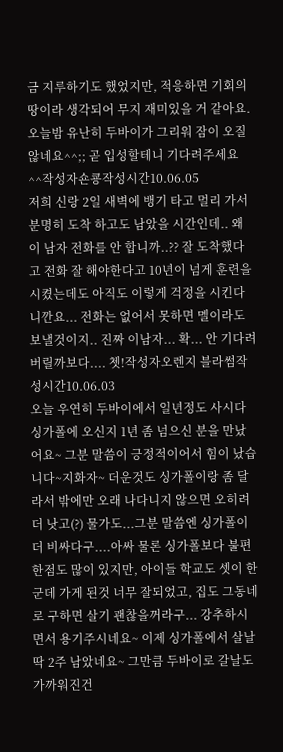금 지루하기도 했었지만, 적응하면 기회의 땅이라 생각되어 무지 재미있을 거 같아요. 오늘밤 유난히 두바이가 그리워 잠이 오질 않네요^^;; 곧 입성할테니 기다려주세요 ^^작성자숀쿙작성시간10.06.05
저희 신랑 2일 새벽에 뱅기 타고 멀리 가서 분명히 도착 하고도 남았을 시간인데.. 왜 이 남자 전화를 안 합니까..?? 잘 도착했다고 전화 잘 해야한다고 10년이 넘게 훈련을 시켰는데도 아직도 이렇게 걱정을 시킨다니깐요... 전화는 없어서 못하면 멜이라도 보낼것이지.. 진짜 이남자... 확... 안 기다려 버릴까보다.... 쳇!작성자오렌지 블라썸작성시간10.06.03
오늘 우연히 두바이에서 일년정도 사시다 싱가폴에 오신지 1년 좀 넘으신 분을 만났어요~ 그분 말씀이 긍정적이어서 힘이 났습니다~지화자~ 더운것도 싱가폴이랑 좀 달라서 밖에만 오래 나다니지 않으면 오히려 더 낫고(?) 물가도...그분 말씀엔 싱가폴이 더 비싸다구....아싸 물론 싱가폴보다 불편한점도 많이 있지만, 아이들 학교도 셋이 한군데 가게 된것 너무 잘되었고, 집도 그동네로 구하면 살기 괜찮을꺼라구... 강추하시면서 용기주시네요~ 이제 싱가폴에서 살날 딱 2주 남았네요~ 그만큼 두바이로 갈날도 가까워진건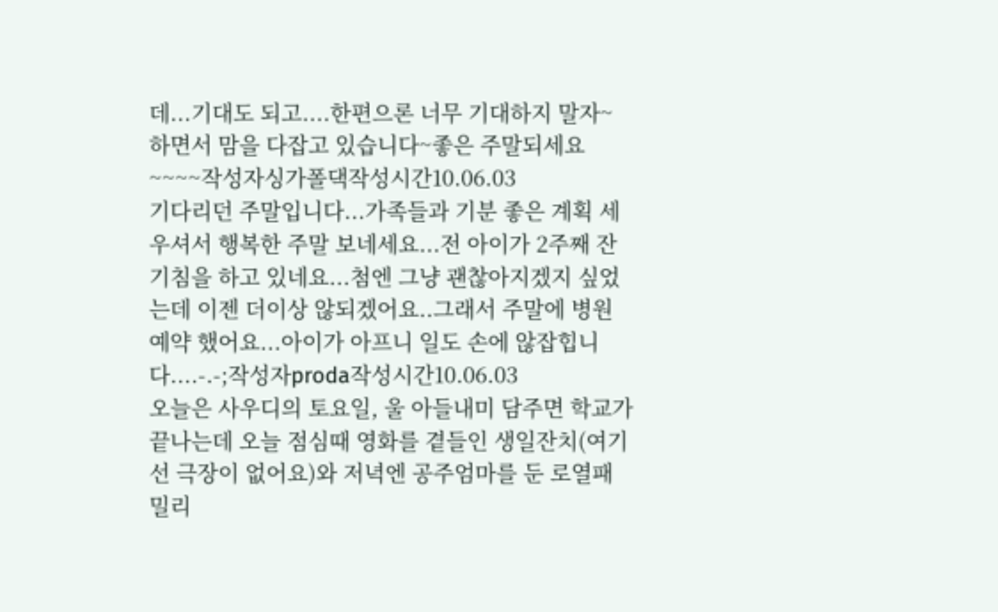데...기대도 되고....한편으론 너무 기대하지 말자~하면서 맘을 다잡고 있습니다~좋은 주말되세요~~~~작성자싱가폴댁작성시간10.06.03
기다리던 주말입니다...가족들과 기분 좋은 계획 세우셔서 행복한 주말 보네세요...전 아이가 2주째 잔기침을 하고 있네요...첨엔 그냥 괜찮아지겠지 싶었는데 이젠 더이상 않되겠어요..그래서 주말에 병원예약 했어요...아이가 아프니 일도 손에 않잡힙니다....-.-;작성자proda작성시간10.06.03
오늘은 사우디의 토요일, 울 아들내미 담주면 학교가 끝나는데 오늘 점심때 영화를 곁들인 생일잔치(여기선 극장이 없어요)와 저녁엔 공주엄마를 둔 로열패밀리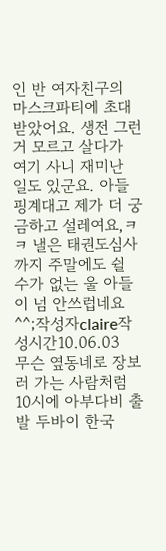인 반 여자친구의 마스크파티에 초대받았어요. 생전 그런 거 모르고 살다가 여기 사니 재미난 일도 있군요. 아들 핑계대고 제가 더 궁금하고 설레여요,ㅋㅋ 낼은 태권도심사까지 주말에도 쉴 수가 없는 울 아들이 넘 안쓰럽네요^^;작성자claire작성시간10.06.03
무슨 옆동네로 장보러 가는 사람처럼 10시에 아부다비 출발 두바이 한국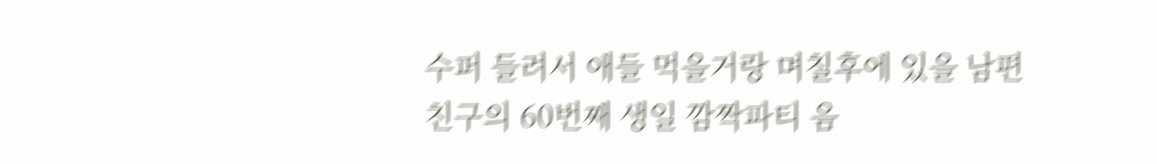수퍼 들려서 애들 먹을거랑 며칠후에 있을 남편친구의 60번째 생일 깜짝파티 음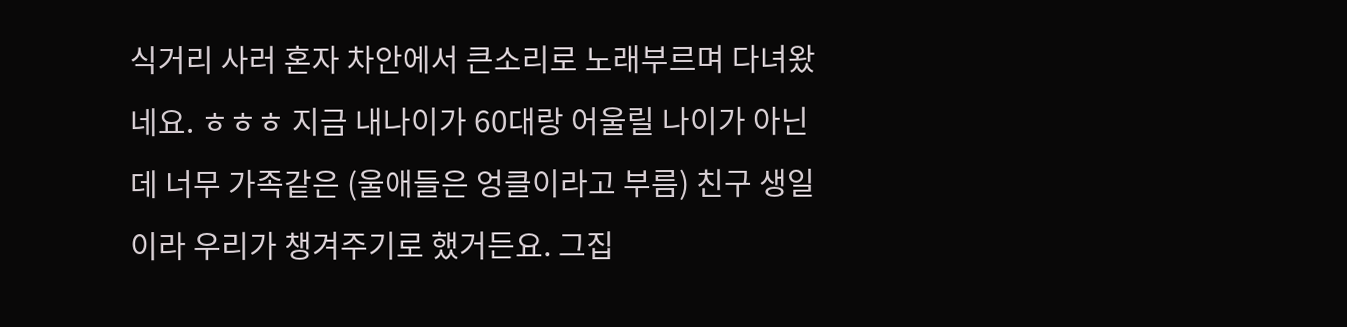식거리 사러 혼자 차안에서 큰소리로 노래부르며 다녀왔네요. ㅎㅎㅎ 지금 내나이가 60대랑 어울릴 나이가 아닌데 너무 가족같은 (울애들은 엉클이라고 부름) 친구 생일이라 우리가 챙겨주기로 했거든요. 그집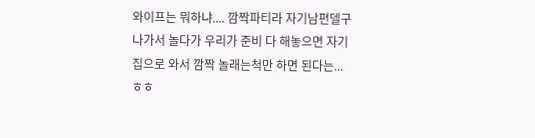와이프는 뭐하냐.... 깜짝파티라 자기남편델구 나가서 놀다가 우리가 준비 다 해놓으면 자기집으로 와서 깜짝 놀래는척만 하면 된다는... ㅎㅎ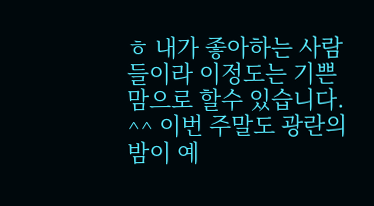ㅎ 내가 좋아하는 사람들이라 이정도는 기쁜맘으로 할수 있습니다. ^^ 이번 주말도 광란의 밤이 예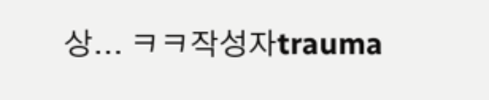상... ㅋㅋ작성자trauma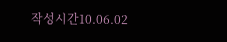작성시간10.06.02